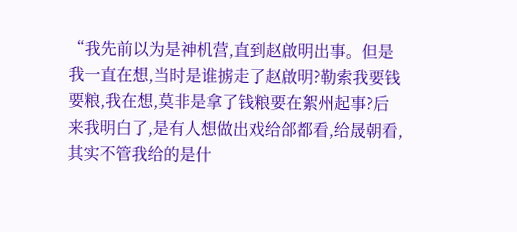“我先前以为是神机营,直到赵啟明出事。但是我一直在想,当时是谁掳走了赵啟明?勒索我要钱要粮,我在想,莫非是拿了钱粮要在絮州起事?后来我明白了,是有人想做出戏给郃都看,给晟朝看,其实不管我给的是什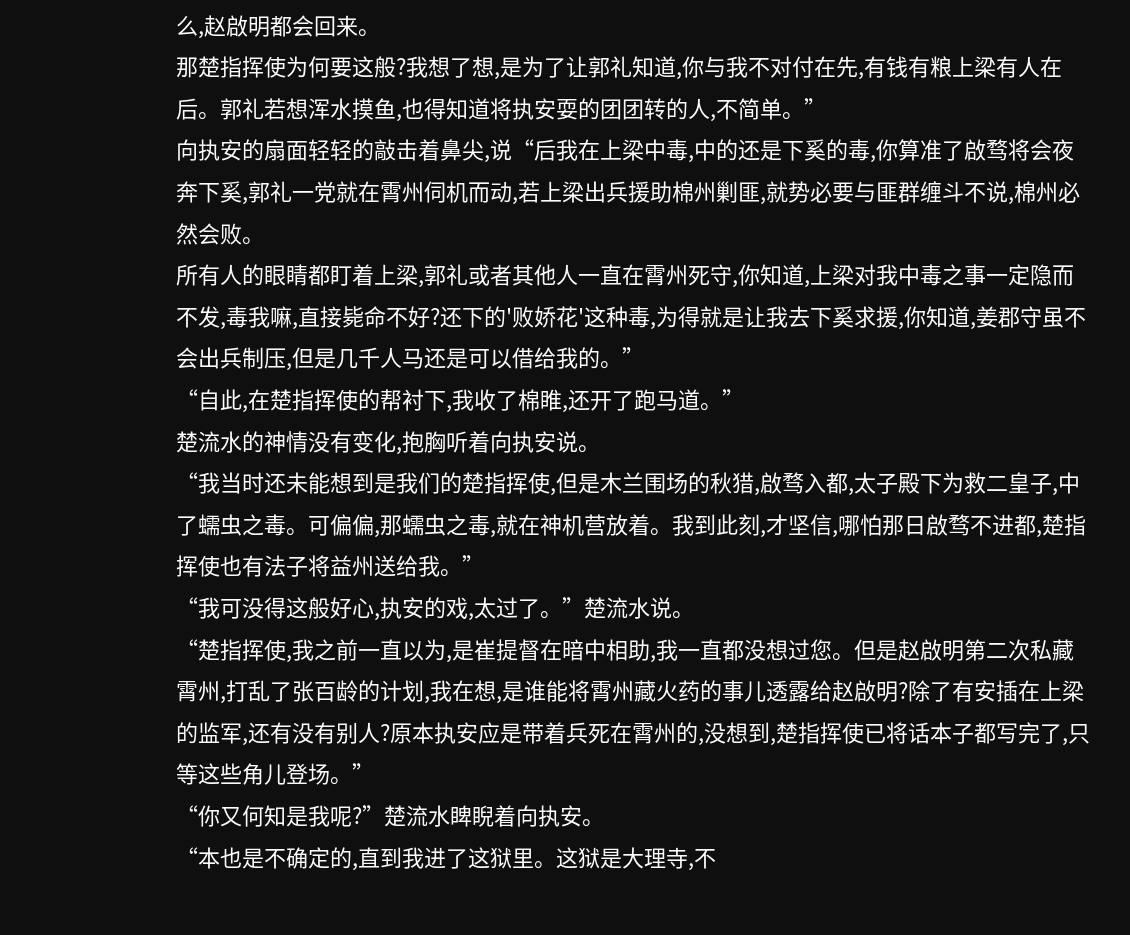么,赵啟明都会回来。
那楚指挥使为何要这般?我想了想,是为了让郭礼知道,你与我不对付在先,有钱有粮上梁有人在后。郭礼若想浑水摸鱼,也得知道将执安耍的团团转的人,不简单。”
向执安的扇面轻轻的敲击着鼻尖,说“后我在上梁中毒,中的还是下奚的毒,你算准了啟骛将会夜奔下奚,郭礼一党就在霄州伺机而动,若上梁出兵援助棉州剿匪,就势必要与匪群缠斗不说,棉州必然会败。
所有人的眼睛都盯着上梁,郭礼或者其他人一直在霄州死守,你知道,上梁对我中毒之事一定隐而不发,毒我嘛,直接毙命不好?还下的'败娇花'这种毒,为得就是让我去下奚求援,你知道,姜郡守虽不会出兵制压,但是几千人马还是可以借给我的。”
“自此,在楚指挥使的帮衬下,我收了棉睢,还开了跑马道。”
楚流水的神情没有变化,抱胸听着向执安说。
“我当时还未能想到是我们的楚指挥使,但是木兰围场的秋猎,啟骛入都,太子殿下为救二皇子,中了蠕虫之毒。可偏偏,那蠕虫之毒,就在神机营放着。我到此刻,才坚信,哪怕那日啟骛不进都,楚指挥使也有法子将益州送给我。”
“我可没得这般好心,执安的戏,太过了。”楚流水说。
“楚指挥使,我之前一直以为,是崔提督在暗中相助,我一直都没想过您。但是赵啟明第二次私藏霄州,打乱了张百龄的计划,我在想,是谁能将霄州藏火药的事儿透露给赵啟明?除了有安插在上梁的监军,还有没有别人?原本执安应是带着兵死在霄州的,没想到,楚指挥使已将话本子都写完了,只等这些角儿登场。”
“你又何知是我呢?”楚流水睥睨着向执安。
“本也是不确定的,直到我进了这狱里。这狱是大理寺,不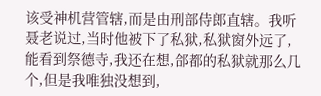该受神机营管辖,而是由刑部侍郎直辖。我听聂老说过,当时他被下了私狱,私狱窗外远了,能看到祭德寺,我还在想,郃都的私狱就那么几个,但是我唯独没想到,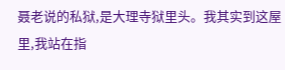聂老说的私狱,是大理寺狱里头。我其实到这屋里,我站在指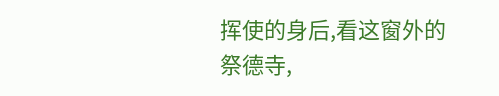挥使的身后,看这窗外的祭德寺,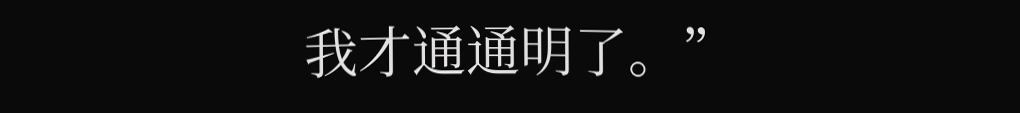我才通通明了。”